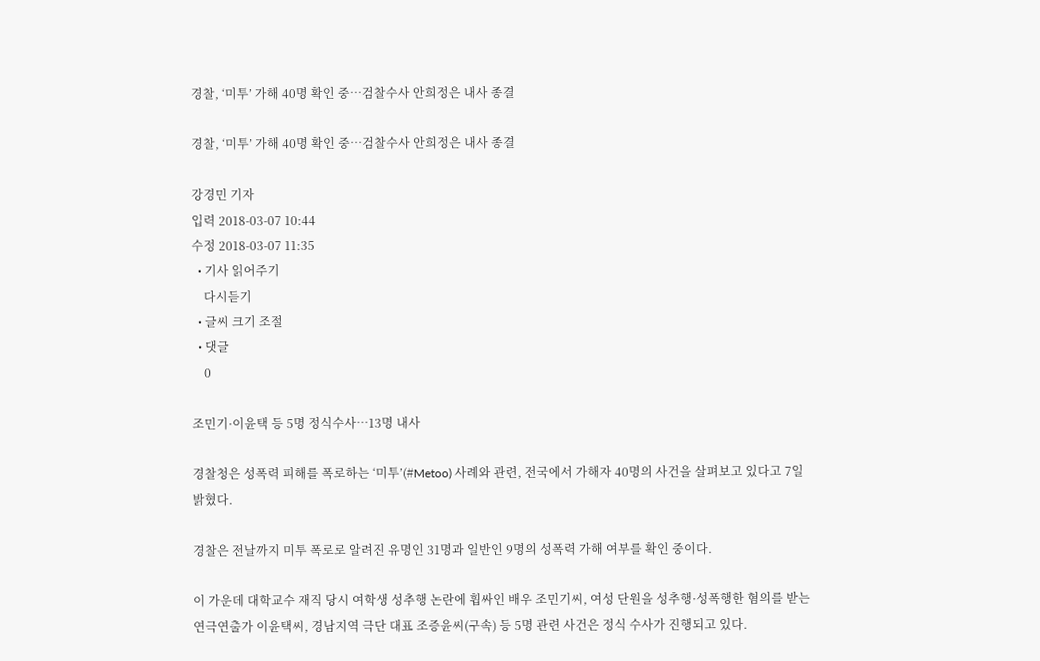경찰, ‘미투’ 가해 40명 확인 중…검찰수사 안희정은 내사 종결

경찰, ‘미투’ 가해 40명 확인 중…검찰수사 안희정은 내사 종결

강경민 기자
입력 2018-03-07 10:44
수정 2018-03-07 11:35
  • 기사 읽어주기
    다시듣기
  • 글씨 크기 조절
  • 댓글
    0

조민기·이윤택 등 5명 정식수사…13명 내사

경찰청은 성폭력 피해를 폭로하는 ‘미투’(#Metoo) 사례와 관련, 전국에서 가해자 40명의 사건을 살펴보고 있다고 7일 밝혔다.

경찰은 전날까지 미투 폭로로 알려진 유명인 31명과 일반인 9명의 성폭력 가해 여부를 확인 중이다.

이 가운데 대학교수 재직 당시 여학생 성추행 논란에 휩싸인 배우 조민기씨, 여성 단원을 성추행·성폭행한 혐의를 받는 연극연출가 이윤택씨, 경남지역 극단 대표 조증윤씨(구속) 등 5명 관련 사건은 정식 수사가 진행되고 있다.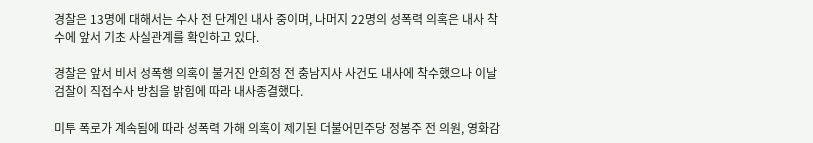경찰은 13명에 대해서는 수사 전 단계인 내사 중이며, 나머지 22명의 성폭력 의혹은 내사 착수에 앞서 기초 사실관계를 확인하고 있다.

경찰은 앞서 비서 성폭행 의혹이 불거진 안희정 전 충남지사 사건도 내사에 착수했으나 이날 검찰이 직접수사 방침을 밝힘에 따라 내사종결했다.

미투 폭로가 계속됨에 따라 성폭력 가해 의혹이 제기된 더불어민주당 정봉주 전 의원, 영화감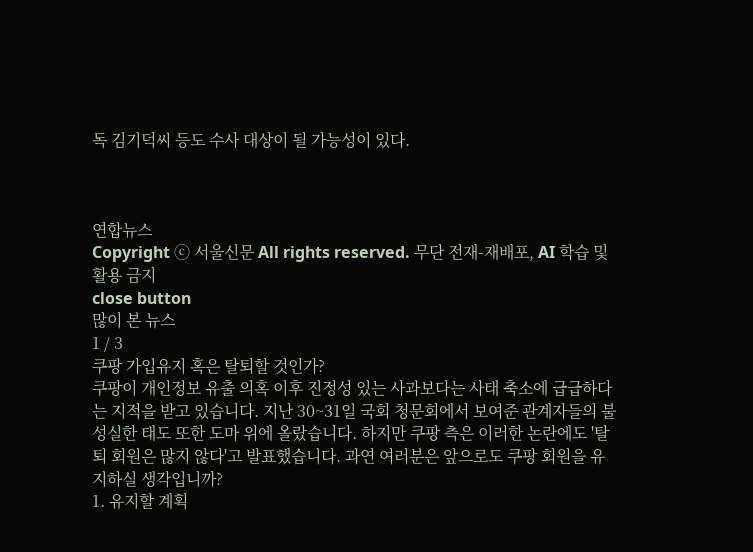독 김기덕씨 등도 수사 대상이 될 가능성이 있다.



연합뉴스
Copyright ⓒ 서울신문 All rights reserved. 무단 전재-재배포, AI 학습 및 활용 금지
close button
많이 본 뉴스
1 / 3
쿠팡 가입유지 혹은 탈퇴할 것인가?
쿠팡이 개인정보 유출 의혹 이후 진정성 있는 사과보다는 사태 축소에 급급하다는 지적을 받고 있습니다. 지난 30~31일 국회 청문회에서 보여준 관계자들의 불성실한 태도 또한 도마 위에 올랐습니다. 하지만 쿠팡 측은 이러한 논란에도 '탈퇴 회원은 많지 않다'고 발표했습니다. 과연 여러분은 앞으로도 쿠팡 회원을 유지하실 생각입니까?
1. 유지할 계획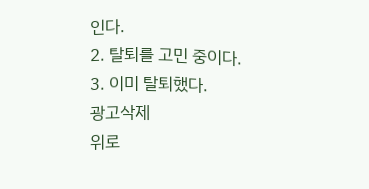인다.
2. 탈퇴를 고민 중이다.
3. 이미 탈퇴했다.
광고삭제
위로